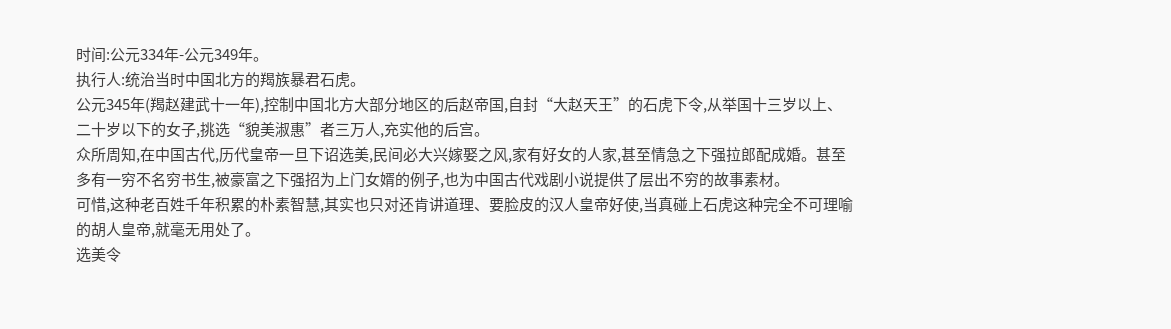时间:公元334年-公元349年。
执行人:统治当时中国北方的羯族暴君石虎。
公元345年(羯赵建武十一年),控制中国北方大部分地区的后赵帝国,自封“大赵天王”的石虎下令,从举国十三岁以上、二十岁以下的女子,挑选“貌美淑惠”者三万人,充实他的后宫。
众所周知,在中国古代,历代皇帝一旦下诏选美,民间必大兴嫁娶之风,家有好女的人家,甚至情急之下强拉郎配成婚。甚至多有一穷不名穷书生,被豪富之下强招为上门女婿的例子,也为中国古代戏剧小说提供了层出不穷的故事素材。
可惜,这种老百姓千年积累的朴素智慧,其实也只对还肯讲道理、要脸皮的汉人皇帝好使,当真碰上石虎这种完全不可理喻的胡人皇帝,就毫无用处了。
选美令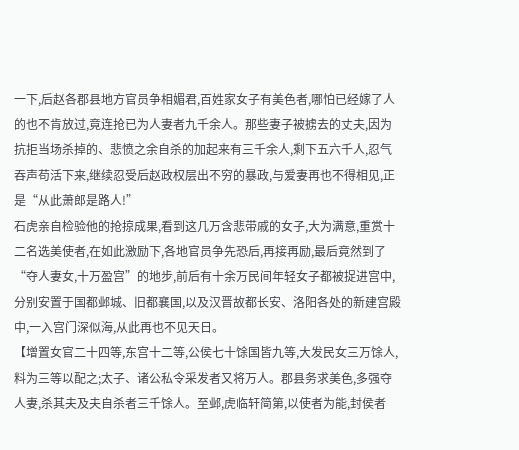一下,后赵各郡县地方官员争相媚君,百姓家女子有美色者,哪怕已经嫁了人的也不肯放过,竟连抢已为人妻者九千余人。那些妻子被掳去的丈夫,因为抗拒当场杀掉的、悲愤之余自杀的加起来有三千余人,剩下五六千人,忍气吞声苟活下来,继续忍受后赵政权层出不穷的暴政,与爱妻再也不得相见,正是“从此萧郎是路人!”
石虎亲自检验他的抢掠成果,看到这几万含悲带戚的女子,大为满意,重赏十二名选美使者,在如此激励下,各地官员争先恐后,再接再励,最后竟然到了“夺人妻女,十万盈宫”的地步,前后有十余万民间年轻女子都被捉进宫中,分别安置于国都邺城、旧都襄国,以及汉晋故都长安、洛阳各处的新建宫殿中,一入宫门深似海,从此再也不见天日。
【增置女官二十四等,东宫十二等,公侯七十馀国皆九等,大发民女三万馀人,料为三等以配之;太子、诸公私令采发者又将万人。郡县务求美色,多强夺人妻,杀其夫及夫自杀者三千馀人。至邺,虎临轩简第,以使者为能,封侯者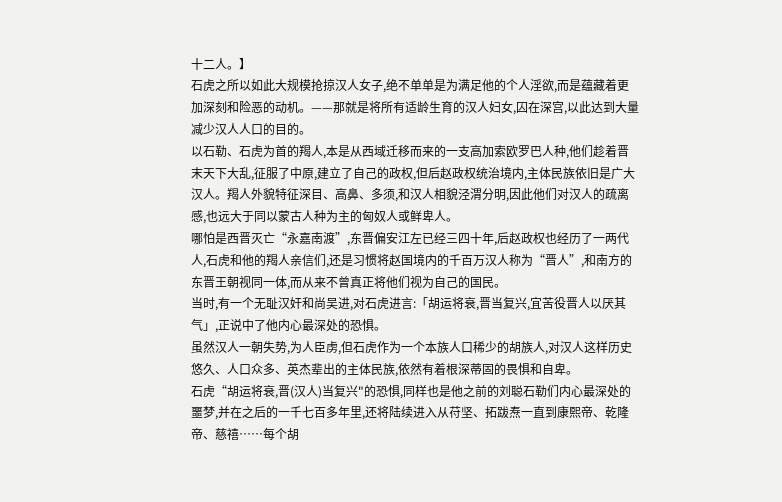十二人。】
石虎之所以如此大规模抢掠汉人女子,绝不单单是为满足他的个人淫欲,而是蕴藏着更加深刻和险恶的动机。——那就是将所有适龄生育的汉人妇女,囚在深宫,以此达到大量减少汉人人口的目的。
以石勒、石虎为首的羯人,本是从西域迁移而来的一支高加索欧罗巴人种,他们趁着晋末天下大乱,征服了中原,建立了自己的政权,但后赵政权统治境内,主体民族依旧是广大汉人。羯人外貌特征深目、高鼻、多须,和汉人相貌泾渭分明,因此他们对汉人的疏离感,也远大于同以蒙古人种为主的匈奴人或鲜卑人。
哪怕是西晋灭亡“永嘉南渡”,东晋偏安江左已经三四十年,后赵政权也经历了一两代人,石虎和他的羯人亲信们,还是习惯将赵国境内的千百万汉人称为“晋人”,和南方的东晋王朝视同一体,而从来不曾真正将他们视为自己的国民。
当时,有一个无耻汉奸和尚吴进,对石虎进言:「胡运将衰,晋当复兴,宜苦役晋人以厌其气」,正说中了他内心最深处的恐惧。
虽然汉人一朝失势,为人臣虏,但石虎作为一个本族人口稀少的胡族人,对汉人这样历史悠久、人口众多、英杰辈出的主体民族,依然有着根深蒂固的畏惧和自卑。
石虎“胡运将衰,晋(汉人)当复兴"的恐惧,同样也是他之前的刘聪石勒们内心最深处的噩梦,并在之后的一千七百多年里,还将陆续进入从苻坚、拓跋焘一直到康熙帝、乾隆帝、慈禧……每个胡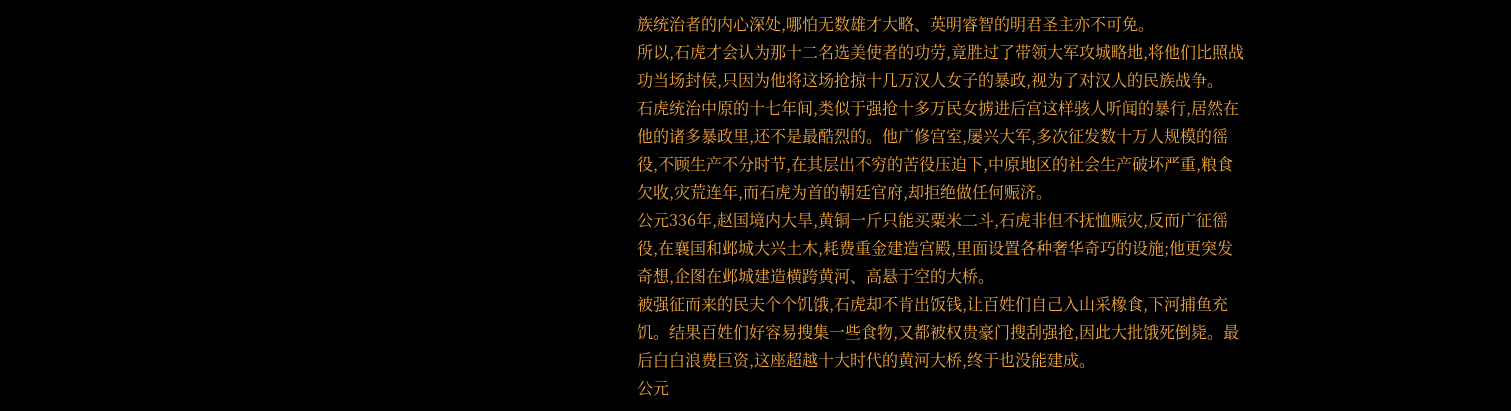族统治者的内心深处,哪怕无数雄才大略、英明睿智的明君圣主亦不可免。
所以,石虎才会认为那十二名选美使者的功劳,竟胜过了带领大军攻城略地,将他们比照战功当场封侯,只因为他将这场抢掠十几万汉人女子的暴政,视为了对汉人的民族战争。
石虎统治中原的十七年间,类似于强抢十多万民女掳进后宫这样骇人听闻的暴行,居然在他的诸多暴政里,还不是最酷烈的。他广修宫室,屡兴大军,多次征发数十万人规模的徭役,不顾生产不分时节,在其层出不穷的苦役压迫下,中原地区的社会生产破坏严重,粮食欠收,灾荒连年,而石虎为首的朝廷官府,却拒绝做任何赈济。
公元336年,赵国境内大旱,黄铜一斤只能买粟米二斗,石虎非但不抚恤赈灾,反而广征徭役,在襄国和邺城大兴土木,耗费重金建造宫殿,里面设置各种奢华奇巧的设施;他更突发奇想,企图在邺城建造横跨黄河、高悬于空的大桥。
被强征而来的民夫个个饥饿,石虎却不肯出饭钱,让百姓们自己入山采橡食,下河捕鱼充饥。结果百姓们好容易搜集一些食物,又都被权贵豪门搜刮强抢,因此大批饿死倒毙。最后白白浪费巨资,这座超越十大时代的黄河大桥,终于也没能建成。
公元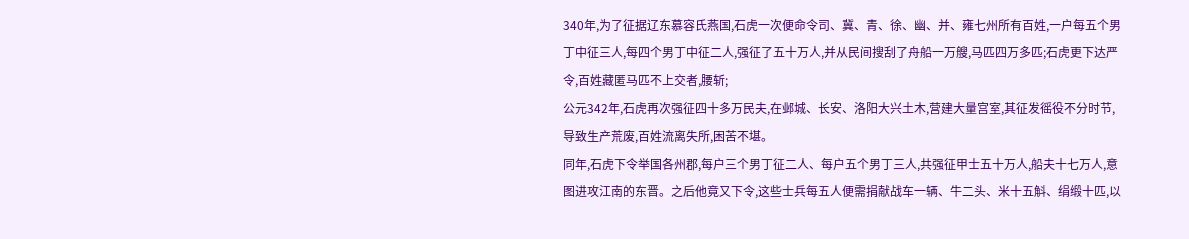340年,为了征据辽东慕容氏燕国,石虎一次便命令司、冀、青、徐、幽、并、雍七州所有百姓,一户每五个男丁中征三人,每四个男丁中征二人,强征了五十万人,并从民间搜刮了舟船一万艘,马匹四万多匹;石虎更下达严令,百姓藏匿马匹不上交者,腰斩;
公元342年,石虎再次强征四十多万民夫,在邺城、长安、洛阳大兴土木,营建大量宫室,其征发徭役不分时节,导致生产荒废,百姓流离失所,困苦不堪。
同年,石虎下令举国各州郡,每户三个男丁征二人、每户五个男丁三人,共强征甲士五十万人,船夫十七万人,意图进攻江南的东晋。之后他竟又下令,这些士兵每五人便需捐献战车一辆、牛二头、米十五斛、绢缎十匹,以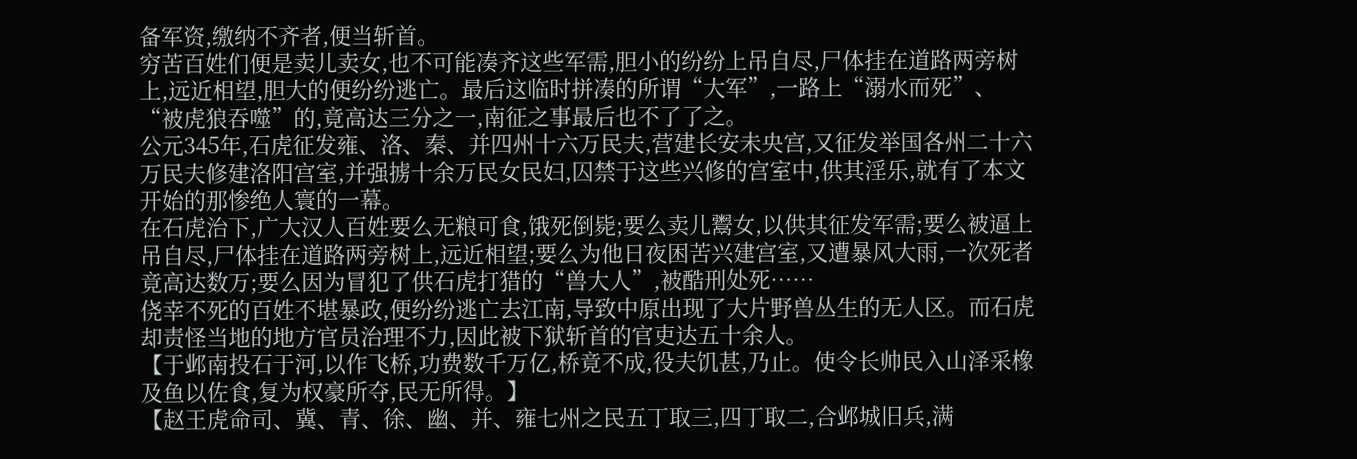备军资,缴纳不齐者,便当斩首。
穷苦百姓们便是卖儿卖女,也不可能凑齐这些军需,胆小的纷纷上吊自尽,尸体挂在道路两旁树上,远近相望,胆大的便纷纷逃亡。最后这临时拼凑的所谓“大军”,一路上“溺水而死”、“被虎狼吞噬”的,竟高达三分之一,南征之事最后也不了了之。
公元345年,石虎征发雍、洛、秦、并四州十六万民夫,营建长安未央宫,又征发举国各州二十六万民夫修建洛阳宫室,并强掳十余万民女民妇,囚禁于这些兴修的宫室中,供其淫乐,就有了本文开始的那惨绝人寰的一幕。
在石虎治下,广大汉人百姓要么无粮可食,饿死倒毙;要么卖儿鬻女,以供其征发军需;要么被逼上吊自尽,尸体挂在道路两旁树上,远近相望;要么为他日夜困苦兴建宫室,又遭暴风大雨,一次死者竟高达数万;要么因为冒犯了供石虎打猎的“兽大人”,被酷刑处死……
侥幸不死的百姓不堪暴政,便纷纷逃亡去江南,导致中原出现了大片野兽丛生的无人区。而石虎却责怪当地的地方官员治理不力,因此被下狱斩首的官吏达五十余人。
【于邺南投石于河,以作飞桥,功费数千万亿,桥竟不成,役夫饥甚,乃止。使令长帅民入山泽采橡及鱼以佐食,复为权豪所夺,民无所得。】
【赵王虎命司、冀、青、徐、幽、并、雍七州之民五丁取三,四丁取二,合邺城旧兵,满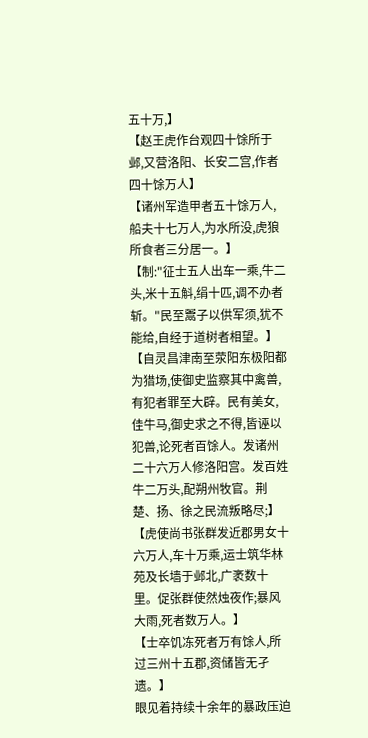五十万,】
【赵王虎作台观四十馀所于邺,又营洛阳、长安二宫,作者四十馀万人】
【诸州军造甲者五十馀万人,船夫十七万人,为水所没,虎狼所食者三分居一。】
【制:"征士五人出车一乘,牛二头,米十五斛,绢十匹,调不办者斩。"民至鬻子以供军须,犹不能给,自经于道树者相望。】【自灵昌津南至荥阳东极阳都为猎场,使御史监察其中禽兽,有犯者罪至大辟。民有美女,佳牛马,御史求之不得,皆诬以犯兽,论死者百馀人。发诸州二十六万人修洛阳宫。发百姓牛二万头,配朔州牧官。荆楚、扬、徐之民流叛略尽;】
【虎使尚书张群发近郡男女十六万人,车十万乘,运士筑华林苑及长墙于邺北,广袤数十里。促张群使然烛夜作;暴风大雨,死者数万人。】
【士卒饥冻死者万有馀人,所过三州十五郡,资储皆无孑遗。】
眼见着持续十余年的暴政压迫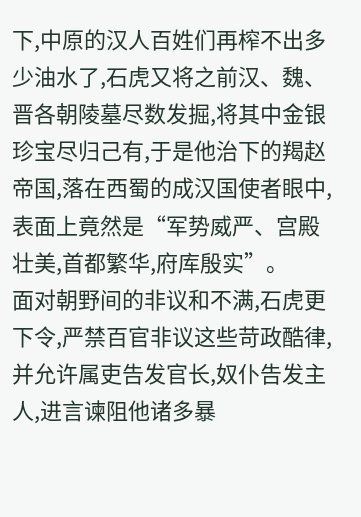下,中原的汉人百姓们再榨不出多少油水了,石虎又将之前汉、魏、晋各朝陵墓尽数发掘,将其中金银珍宝尽归己有,于是他治下的羯赵帝国,落在西蜀的成汉国使者眼中,表面上竟然是“军势威严、宫殿壮美,首都繁华,府库殷实”。
面对朝野间的非议和不满,石虎更下令,严禁百官非议这些苛政酷律,并允许属吏告发官长,奴仆告发主人,进言谏阻他诸多暴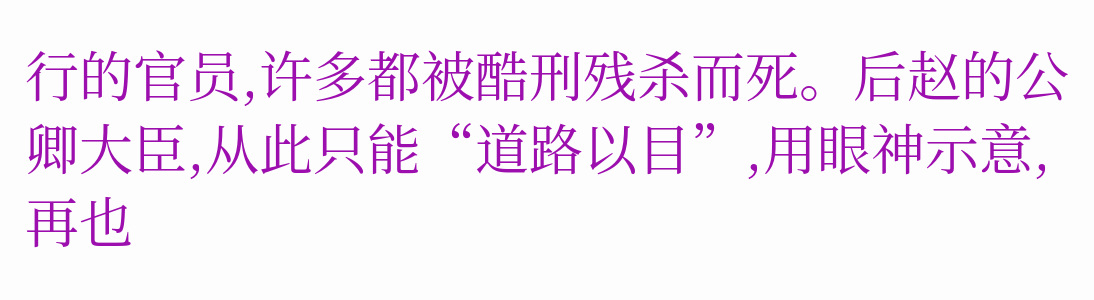行的官员,许多都被酷刑残杀而死。后赵的公卿大臣,从此只能“道路以目”,用眼神示意,再也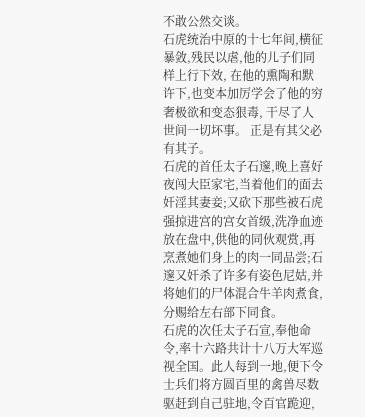不敢公然交谈。
石虎统治中原的十七年间,横征暴敛,残民以虐,他的儿子们同样上行下效, 在他的熏陶和默许下,也变本加厉学会了他的穷奢极欲和变态狠毒, 干尽了人世间一切坏事。 正是有其父必有其子。
石虎的首任太子石邃,晚上喜好夜闯大臣家宅,当着他们的面去奸淫其妻妾;又砍下那些被石虎强掠进宫的宫女首级,洗净血迹放在盘中,供他的同伙观赏,再烹煮她们身上的肉一同品尝;石邃又奸杀了许多有姿色尼姑,并将她们的尸体混合牛羊肉煮食,分赐给左右部下同食。
石虎的次任太子石宣,奉他命令,率十六路共计十八万大军巡视全国。此人每到一地,便下令士兵们将方圆百里的禽兽尽数驱赶到自己驻地,令百官跪迎,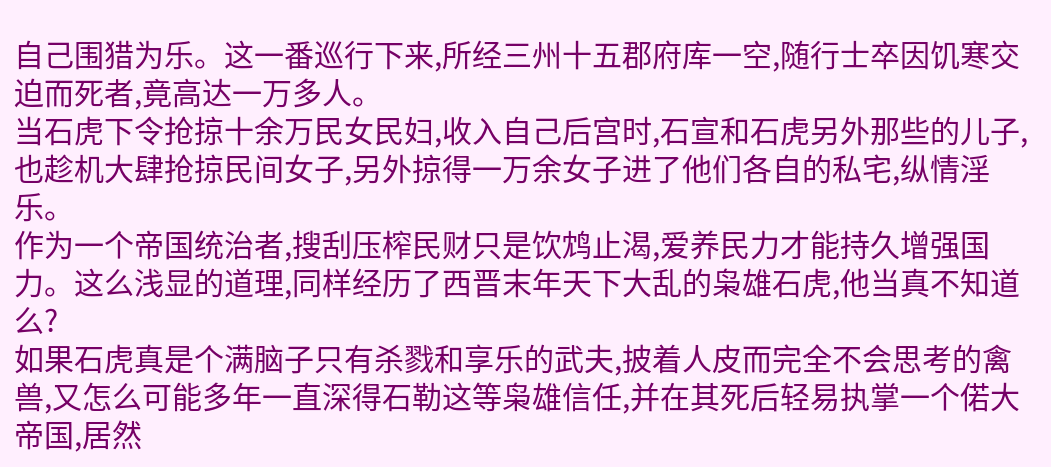自己围猎为乐。这一番巡行下来,所经三州十五郡府库一空,随行士卒因饥寒交迫而死者,竟高达一万多人。
当石虎下令抢掠十余万民女民妇,收入自己后宫时,石宣和石虎另外那些的儿子,也趁机大肆抢掠民间女子,另外掠得一万余女子进了他们各自的私宅,纵情淫乐。
作为一个帝国统治者,搜刮压榨民财只是饮鸩止渴,爱养民力才能持久增强国力。这么浅显的道理,同样经历了西晋末年天下大乱的枭雄石虎,他当真不知道么?
如果石虎真是个满脑子只有杀戮和享乐的武夫,披着人皮而完全不会思考的禽兽,又怎么可能多年一直深得石勒这等枭雄信任,并在其死后轻易执掌一个偌大帝国,居然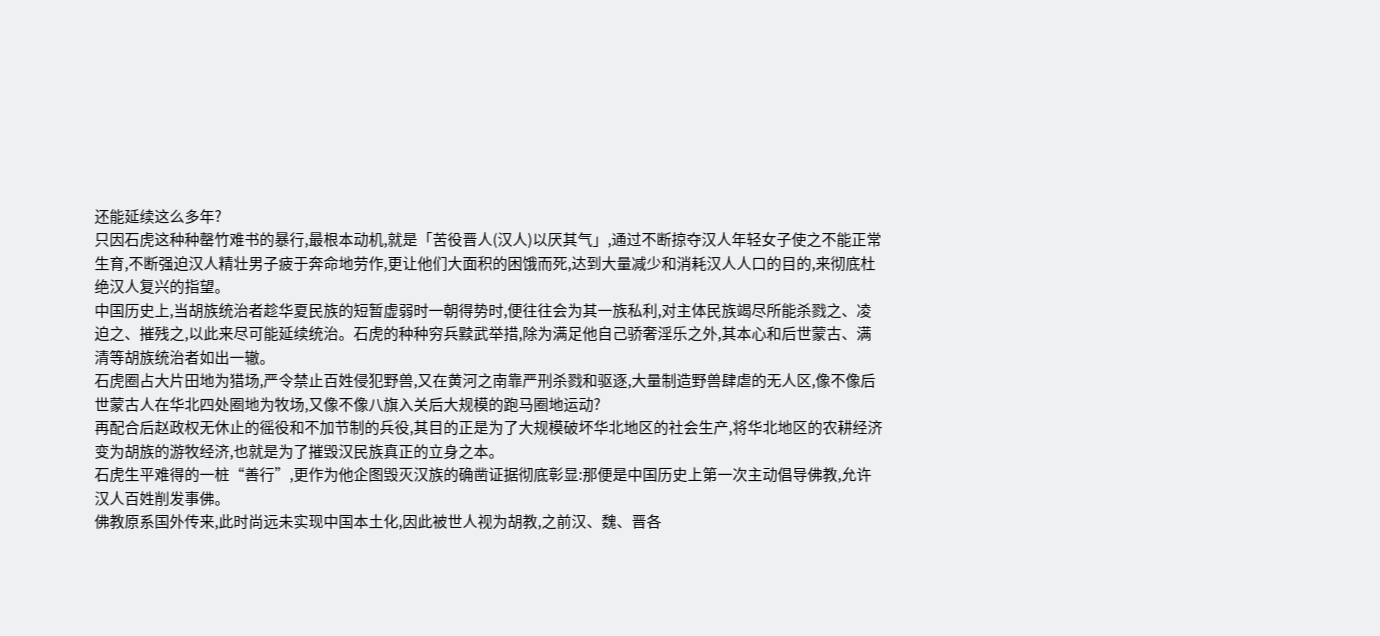还能延续这么多年?
只因石虎这种种罄竹难书的暴行,最根本动机,就是「苦役晋人(汉人)以厌其气」,通过不断掠夺汉人年轻女子使之不能正常生育,不断强迫汉人精壮男子疲于奔命地劳作,更让他们大面积的困饿而死,达到大量减少和消耗汉人人口的目的,来彻底杜绝汉人复兴的指望。
中国历史上,当胡族统治者趁华夏民族的短暂虚弱时一朝得势时,便往往会为其一族私利,对主体民族竭尽所能杀戮之、凌迫之、摧残之,以此来尽可能延续统治。石虎的种种穷兵黩武举措,除为满足他自己骄奢淫乐之外,其本心和后世蒙古、满清等胡族统治者如出一辙。
石虎圈占大片田地为猎场,严令禁止百姓侵犯野兽,又在黄河之南靠严刑杀戮和驱逐,大量制造野兽肆虐的无人区,像不像后世蒙古人在华北四处圈地为牧场,又像不像八旗入关后大规模的跑马圈地运动?
再配合后赵政权无休止的徭役和不加节制的兵役,其目的正是为了大规模破坏华北地区的社会生产,将华北地区的农耕经济变为胡族的游牧经济,也就是为了摧毁汉民族真正的立身之本。
石虎生平难得的一桩“善行”,更作为他企图毁灭汉族的确凿证据彻底彰显:那便是中国历史上第一次主动倡导佛教,允许汉人百姓削发事佛。
佛教原系国外传来,此时尚远未实现中国本土化,因此被世人视为胡教,之前汉、魏、晋各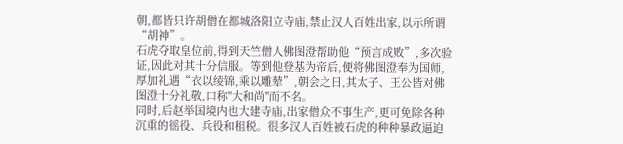朝,都皆只许胡僧在都城洛阳立寺庙,禁止汉人百姓出家,以示所谓“胡神”。
石虎夺取皇位前,得到天竺僧人佛图澄帮助他“预言成败”,多次验证,因此对其十分信服。等到他登基为帝后,便将佛图澄奉为国师,厚加礼遇“衣以绫锦,乘以雕辇”,朝会之日,其太子、王公皆对佛图澄十分礼敬,口称"大和尚"而不名。
同时,后赵举国境内也大建寺庙,出家僧众不事生产,更可免除各种沉重的徭役、兵役和租税。很多汉人百姓被石虎的种种暴政逼迫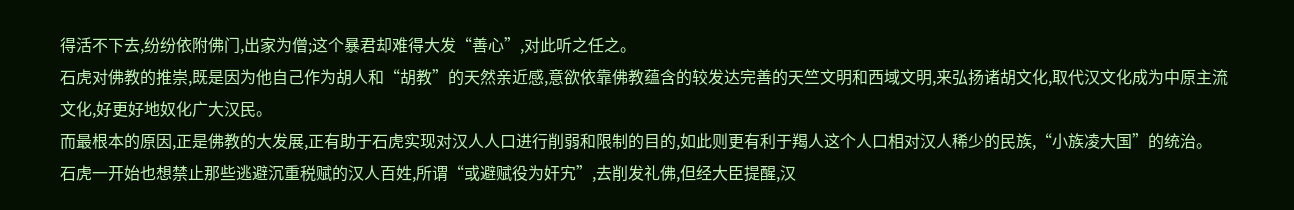得活不下去,纷纷依附佛门,出家为僧;这个暴君却难得大发“善心”,对此听之任之。
石虎对佛教的推崇,既是因为他自己作为胡人和“胡教”的天然亲近感,意欲依靠佛教蕴含的较发达完善的天竺文明和西域文明,来弘扬诸胡文化,取代汉文化成为中原主流文化,好更好地奴化广大汉民。
而最根本的原因,正是佛教的大发展,正有助于石虎实现对汉人人口进行削弱和限制的目的,如此则更有利于羯人这个人口相对汉人稀少的民族,“小族凌大国”的统治。
石虎一开始也想禁止那些逃避沉重税赋的汉人百姓,所谓“或避赋役为奸宄”,去削发礼佛,但经大臣提醒,汉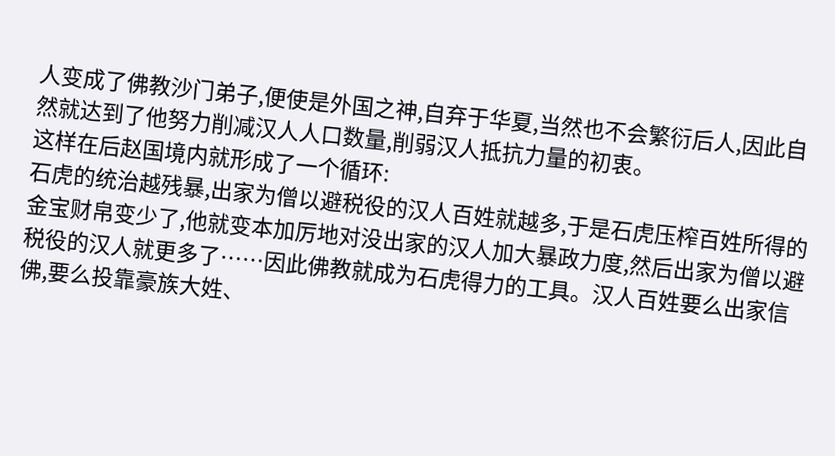人变成了佛教沙门弟子,便使是外国之神,自弃于华夏,当然也不会繁衍后人,因此自然就达到了他努力削减汉人人口数量,削弱汉人抵抗力量的初衷。
这样在后赵国境内就形成了一个循环:
石虎的统治越残暴,出家为僧以避税役的汉人百姓就越多,于是石虎压榨百姓所得的金宝财帛变少了,他就变本加厉地对没出家的汉人加大暴政力度,然后出家为僧以避税役的汉人就更多了……因此佛教就成为石虎得力的工具。汉人百姓要么出家信佛,要么投靠豪族大姓、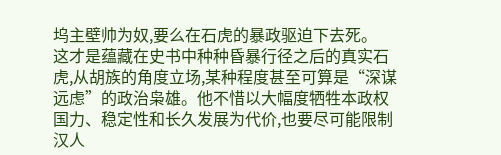坞主壁帅为奴,要么在石虎的暴政驱迫下去死。
这才是蕴藏在史书中种种昏暴行径之后的真实石虎,从胡族的角度立场,某种程度甚至可算是“深谋远虑”的政治枭雄。他不惜以大幅度牺牲本政权国力、稳定性和长久发展为代价,也要尽可能限制汉人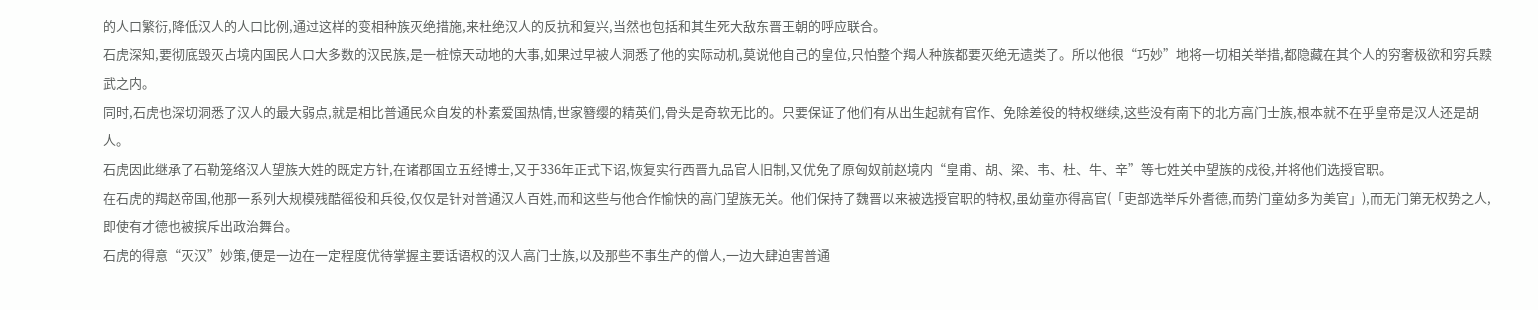的人口繁衍,降低汉人的人口比例,通过这样的变相种族灭绝措施,来杜绝汉人的反抗和复兴,当然也包括和其生死大敌东晋王朝的呼应联合。
石虎深知,要彻底毁灭占境内国民人口大多数的汉民族,是一桩惊天动地的大事,如果过早被人洞悉了他的实际动机,莫说他自己的皇位,只怕整个羯人种族都要灭绝无遗类了。所以他很“巧妙”地将一切相关举措,都隐藏在其个人的穷奢极欲和穷兵黩武之内。
同时,石虎也深切洞悉了汉人的最大弱点,就是相比普通民众自发的朴素爱国热情,世家簪缨的精英们,骨头是奇软无比的。只要保证了他们有从出生起就有官作、免除差役的特权继续,这些没有南下的北方高门士族,根本就不在乎皇帝是汉人还是胡人。
石虎因此继承了石勒笼络汉人望族大姓的既定方针,在诸郡国立五经博士,又于336年正式下诏,恢复实行西晋九品官人旧制,又优免了原匈奴前赵境内“皇甫、胡、梁、韦、杜、牛、辛”等七姓关中望族的戍役,并将他们选授官职。
在石虎的羯赵帝国,他那一系列大规模残酷徭役和兵役,仅仅是针对普通汉人百姓,而和这些与他合作愉快的高门望族无关。他们保持了魏晋以来被选授官职的特权,虽幼童亦得高官(「吏部选举斥外耆德,而势门童幼多为美官」),而无门第无权势之人,即使有才德也被摈斥出政治舞台。
石虎的得意“灭汉”妙策,便是一边在一定程度优待掌握主要话语权的汉人高门士族,以及那些不事生产的僧人,一边大肆迫害普通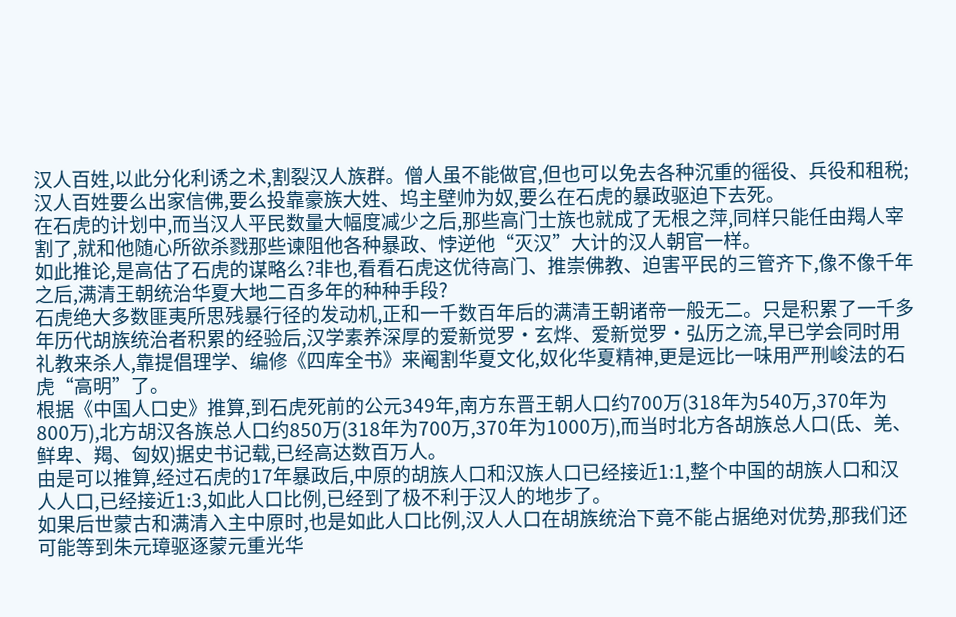汉人百姓,以此分化利诱之术,割裂汉人族群。僧人虽不能做官,但也可以免去各种沉重的徭役、兵役和租税;汉人百姓要么出家信佛,要么投靠豪族大姓、坞主壁帅为奴,要么在石虎的暴政驱迫下去死。
在石虎的计划中,而当汉人平民数量大幅度减少之后,那些高门士族也就成了无根之萍,同样只能任由羯人宰割了,就和他随心所欲杀戮那些谏阻他各种暴政、悖逆他“灭汉”大计的汉人朝官一样。
如此推论,是高估了石虎的谋略么?非也,看看石虎这优待高门、推崇佛教、迫害平民的三管齐下,像不像千年之后,满清王朝统治华夏大地二百多年的种种手段?
石虎绝大多数匪夷所思残暴行径的发动机,正和一千数百年后的满清王朝诸帝一般无二。只是积累了一千多年历代胡族统治者积累的经验后,汉学素养深厚的爱新觉罗·玄烨、爱新觉罗·弘历之流,早已学会同时用礼教来杀人,靠提倡理学、编修《四库全书》来阉割华夏文化,奴化华夏精神,更是远比一味用严刑峻法的石虎“高明”了。
根据《中国人口史》推算,到石虎死前的公元349年,南方东晋王朝人口约700万(318年为540万,370年为800万),北方胡汉各族总人口约850万(318年为700万,370年为1000万),而当时北方各胡族总人口(氐、羌、鲜卑、羯、匈奴)据史书记载,已经高达数百万人。
由是可以推算,经过石虎的17年暴政后,中原的胡族人口和汉族人口已经接近1:1,整个中国的胡族人口和汉人人口,已经接近1:3,如此人口比例,已经到了极不利于汉人的地步了。
如果后世蒙古和满清入主中原时,也是如此人口比例,汉人人口在胡族统治下竟不能占据绝对优势,那我们还可能等到朱元璋驱逐蒙元重光华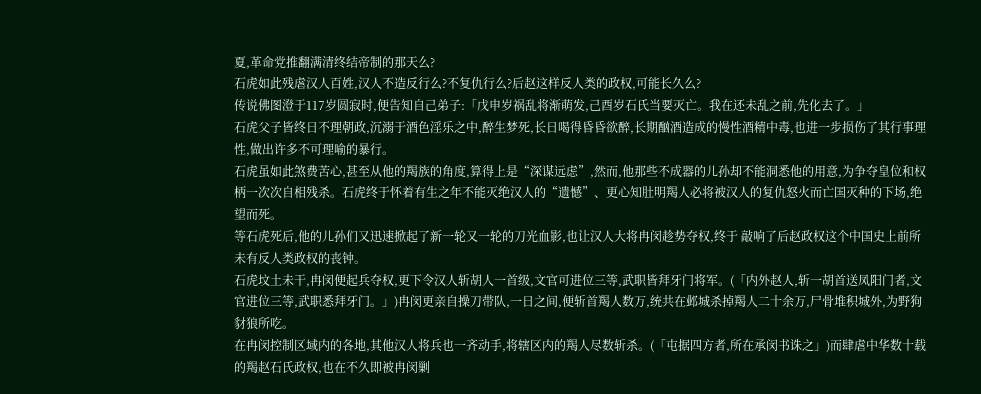夏,革命党推翻满清终结帝制的那天么?
石虎如此残虐汉人百姓,汉人不造反行么?不复仇行么?后赵这样反人类的政权,可能长久么?
传说佛图澄于117岁圆寂时,便告知自己弟子:「戊申岁祸乱将渐萌发,己酉岁石氏当要灭亡。我在还未乱之前,先化去了。」
石虎父子皆终日不理朝政,沉溺于酒色淫乐之中,醉生梦死,长日喝得昏昏欲醉,长期酗酒造成的慢性酒精中毒,也进一步损伤了其行事理性,做出许多不可理喻的暴行。
石虎虽如此煞费苦心,甚至从他的羯族的角度,算得上是“深谋远虑”,然而,他那些不成器的儿孙却不能洞悉他的用意,为争夺皇位和权柄一次次自相残杀。石虎终于怀着有生之年不能灭绝汉人的“遗憾”、更心知肚明羯人必将被汉人的复仇怒火而亡国灭种的下场,绝望而死。
等石虎死后,他的儿孙们又迅速掀起了新一轮又一轮的刀光血影,也让汉人大将冉闵趁势夺权,终于 敲响了后赵政权这个中国史上前所未有反人类政权的丧钟。
石虎坟土未干,冉闵便起兵夺权,更下令汉人斩胡人一首级,文官可进位三等,武职皆拜牙门将军。(「内外赵人,斩一胡首送凤阳门者,文官进位三等,武职悉拜牙门。」)冉闵更亲自操刀带队,一日之间,便斩首羯人数万,统共在邺城杀掉羯人二十余万,尸骨堆积城外,为野狗豺狼所吃。
在冉闵控制区域内的各地,其他汉人将兵也一齐动手,将辖区内的羯人尽数斩杀。(「屯据四方者,所在承闵书诛之」)而肆虐中华数十载的羯赵石氏政权,也在不久即被冉闵剿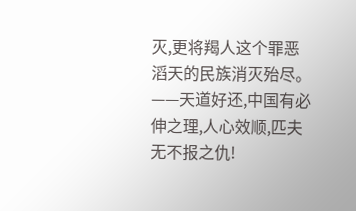灭,更将羯人这个罪恶滔天的民族消灭殆尽。——天道好还,中国有必伸之理,人心效顺,匹夫无不报之仇!